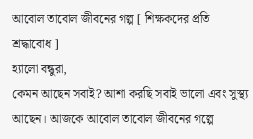আবোল তাবোল জীবনের গল্প [ শিক্ষকদের প্রতি শ্রদ্ধাবোধ ]
হ্যালো বন্ধুরা,
কেমন আছেন সবাই? আশা করছি সবাই ভালো এবং সুস্থ্য আছেন। আজকে আবোল তাবোল জীবনের গল্পে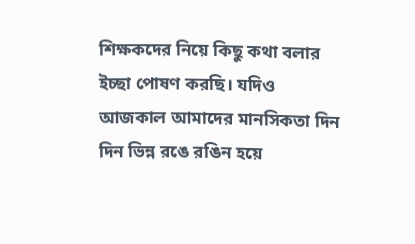শিক্ষকদের নিয়ে কিছু কথা বলার ইচ্ছা পোষণ করছি। যদিও আজকাল আমাদের মানসিকতা দিন দিন ভিন্ন রঙে রঙিন হয়ে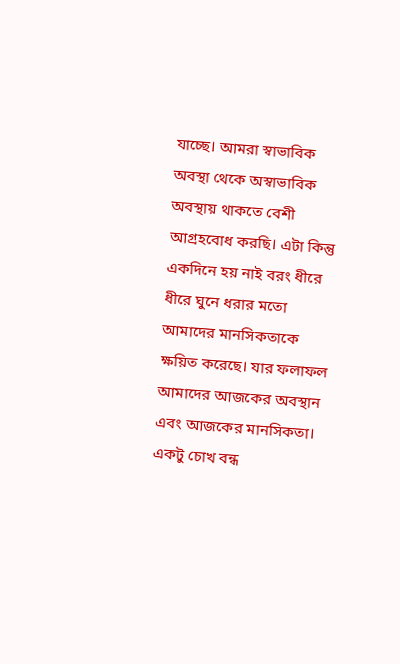যাচ্ছে। আমরা স্বাভাবিক অবস্থা থেকে অস্বাভাবিক অবস্থায় থাকতে বেশী আগ্রহবোধ করছি। এটা কিন্তু একদিনে হয় নাই বরং ধীরে ধীরে ঘুনে ধরার মতো আমাদের মানসিকতাকে ক্ষয়িত করেছে। যার ফলাফল আমাদের আজকের অবস্থান এবং আজকের মানসিকতা। একটু চোখ বন্ধ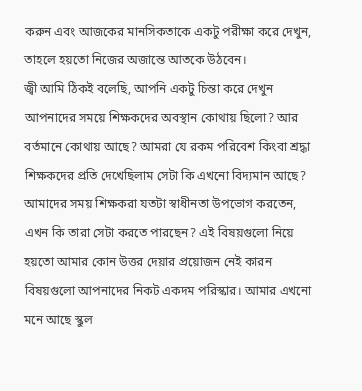করুন এবং আজকের মানসিকতাকে একটু পরীক্ষা করে দেখুন, তাহলে হয়তো নিজের অজান্তে আতকে উঠবেন।
জ্বী আমি ঠিকই বলেছি, আপনি একটু চিন্তা করে দেখুন আপনাদের সময়ে শিক্ষকদের অবস্থান কোথায় ছিলো? আর বর্তমানে কোথায় আছে? আমরা যে রকম পরিবেশ কিংবা শ্রদ্ধা শিক্ষকদের প্রতি দেখেছিলাম সেটা কি এখনো বিদ্যমান আছে? আমাদের সময় শিক্ষকরা যতটা স্বাধীনতা উপভোগ করতেন, এখন কি তারা সেটা করতে পারছেন? এই বিষয়গুলো নিয়ে হয়তো আমার কোন উত্তর দেয়ার প্রয়োজন নেই কারন বিষয়গুলো আপনাদের নিকট একদম পরিস্কার। আমার এখনো মনে আছে স্কুল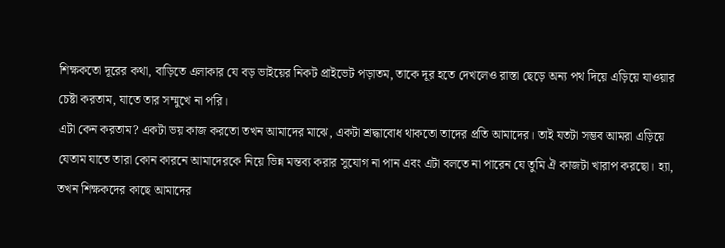শিক্ষকতো দূরের কথা, বাড়িতে এলাকার যে বড় ভাইয়ের নিকট প্রাইভেট পড়াতম, তাকে দূর হতে দেখলেও রাস্তা ছেড়ে অন্য পথ দিয়ে এড়িয়ে যাওয়ার চেষ্টা করতাম, যাতে তার সম্মুখে না পরি।
এটা কেন করতাম? একটা ভয় কাজ করতো তখন আমাদের মাঝে, একটা শ্রদ্ধাবোধ থাকতো তাদের প্রতি আমাদের। তাই যতটা সম্ভব আমরা এড়িয়ে যেতাম যাতে তারা কোন কারনে আমাদেরকে নিয়ে ভিন্ন মন্তব্য করার সুযোগ না পান এবং এটা বলতে না পারেন যে তুমি ঐ কাজটা খারাপ করছো। হ্যা, তখন শিক্ষকদের কাছে আমাদের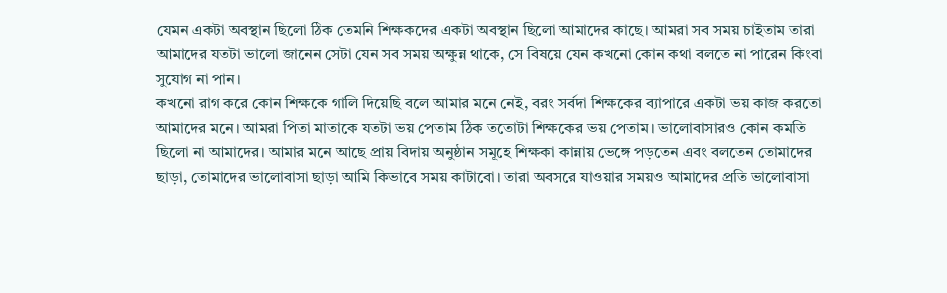যেমন একটা অবস্থান ছিলো ঠিক তেমনি শিক্ষকদের একটা অবস্থান ছিলো আমাদের কাছে। আমরা সব সময় চাইতাম তারা আমাদের যতটা ভালো জানেন সেটা যেন সব সময় অক্ষুন্ন থাকে, সে বিষয়ে যেন কখনো কোন কথা বলতে না পারেন কিংবা সুযোগ না পান।
কখনো রাগ করে কোন শিক্ষকে গালি দিয়েছি বলে আমার মনে নেই, বরং সর্বদা শিক্ষকের ব্যাপারে একটা ভয় কাজ করতো আমাদের মনে। আমরা পিতা মাতাকে যতটা ভয় পেতাম ঠিক ততোটা শিক্ষকের ভয় পেতাম। ভালোবাসারও কোন কমতি ছিলো না আমাদের। আমার মনে আছে প্রায় বিদায় অনুষ্ঠান সমূহে শিক্ষকা কান্নায় ভেঙ্গে পড়তেন এবং বলতেন তোমাদের ছাড়া, তোমাদের ভালোবাসা ছাড়া আমি কিভাবে সময় কাটাবো। তারা অবসরে যাওয়ার সময়ও আমাদের প্রতি ভালোবাসা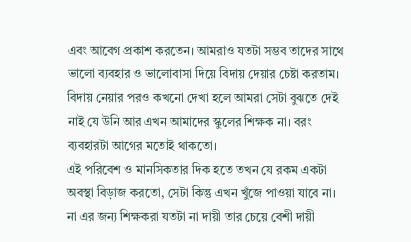এবং আবেগ প্রকাশ করতেন। আমরাও যতটা সম্ভব তাদের সাথে ভালো ব্যবহার ও ভালোবাসা দিয়ে বিদায় দেয়ার চেষ্টা করতাম। বিদায় নেয়ার পরও কখনো দেখা হলে আমরা সেটা বুঝতে দেই নাই যে উনি আর এখন আমাদের স্কুলের শিক্ষক না। বরং ব্যবহারটা আগের মতোই থাকতো।
এই পরিবেশ ও মানসিকতার দিক হতে তখন যে রকম একটা অবস্থা বিড়াজ করতো, সেটা কিন্তু এখন খুঁজে পাওয়া যাবে না। না এর জন্য শিক্ষকরা যতটা না দায়ী তার চেয়ে বেশী দায়ী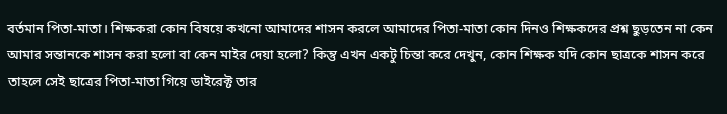বর্তমান পিতা-মাতা। শিক্ষকরা কোন বিষয়ে কখনো আমাদের শাসন করলে আমাদের পিতা-মাতা কোন দিনও শিক্ষকদের প্রশ্ন ছুড়তেন না কেন আমার সন্তানকে শাসন করা হলো বা কেন মাইর দেয়া হলো? কিন্তু এখন একটু চিন্তা করে দেখুন, কোন শিক্ষক যদি কোন ছাত্রকে শাসন করে তাহলে সেই ছাত্রের পিতা-মাতা গিয়ে ডাইরেক্ট তার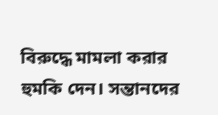বিরুদ্ধে মামলা করার হুমকি দেন। সন্তানদের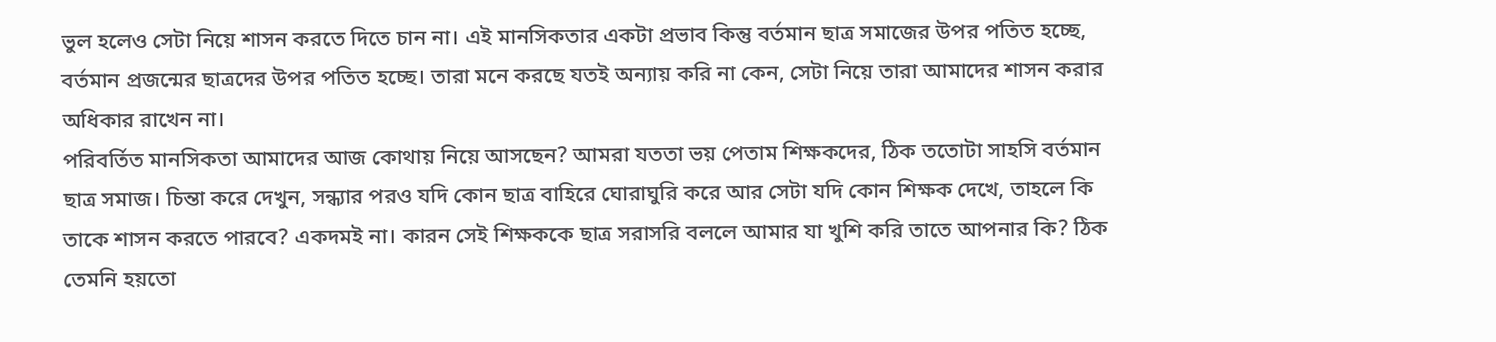ভুল হলেও সেটা নিয়ে শাসন করতে দিতে চান না। এই মানসিকতার একটা প্রভাব কিন্তু বর্তমান ছাত্র সমাজের উপর পতিত হচ্ছে, বর্তমান প্রজন্মের ছাত্রদের উপর পতিত হচ্ছে। তারা মনে করছে যতই অন্যায় করি না কেন, সেটা নিয়ে তারা আমাদের শাসন করার অধিকার রাখেন না।
পরিবর্তিত মানসিকতা আমাদের আজ কোথায় নিয়ে আসছেন? আমরা যততা ভয় পেতাম শিক্ষকদের, ঠিক ততোটা সাহসি বর্তমান ছাত্র সমাজ। চিন্তা করে দেখুন, সন্ধ্যার পরও যদি কোন ছাত্র বাহিরে ঘোরাঘুরি করে আর সেটা যদি কোন শিক্ষক দেখে, তাহলে কি তাকে শাসন করতে পারবে? একদমই না। কারন সেই শিক্ষককে ছাত্র সরাসরি বললে আমার যা খুশি করি তাতে আপনার কি? ঠিক তেমনি হয়তো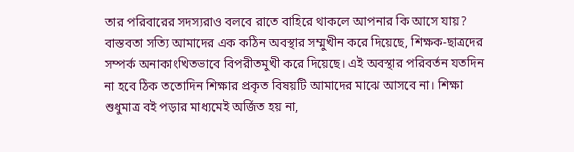তার পরিবারের সদস্যরাও বলবে রাতে বাহিরে থাকলে আপনার কি আসে যায়? বাস্তবতা সত্যি আমাদের এক কঠিন অবস্থার সম্মুখীন করে দিয়েছে, শিক্ষক-ছাত্রদের সম্পর্ক অনাকাংখিতভাবে বিপরীতমুখী করে দিয়েছে। এই অবস্থার পরিবর্তন যতদিন না হবে ঠিক ততোদিন শিক্ষার প্রকৃত বিষয়টি আমাদের মাঝে আসবে না। শিক্ষা শুধুমাত্র বই পড়ার মাধ্যমেই অর্জিত হয় না,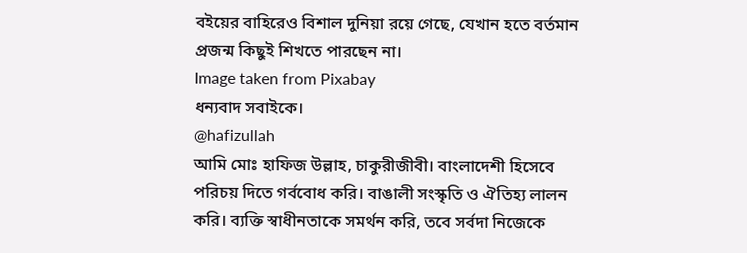বইয়ের বাহিরেও বিশাল দুনিয়া রয়ে গেছে, যেখান হতে বর্তমান প্রজন্ম কিছুই শিখতে পারছেন না।
Image taken from Pixabay
ধন্যবাদ সবাইকে।
@hafizullah
আমি মোঃ হাফিজ উল্লাহ, চাকুরীজীবী। বাংলাদেশী হিসেবে পরিচয় দিতে গর্ববোধ করি। বাঙালী সংস্কৃতি ও ঐতিহ্য লালন করি। ব্যক্তি স্বাধীনতাকে সমর্থন করি, তবে সর্বদা নিজেকে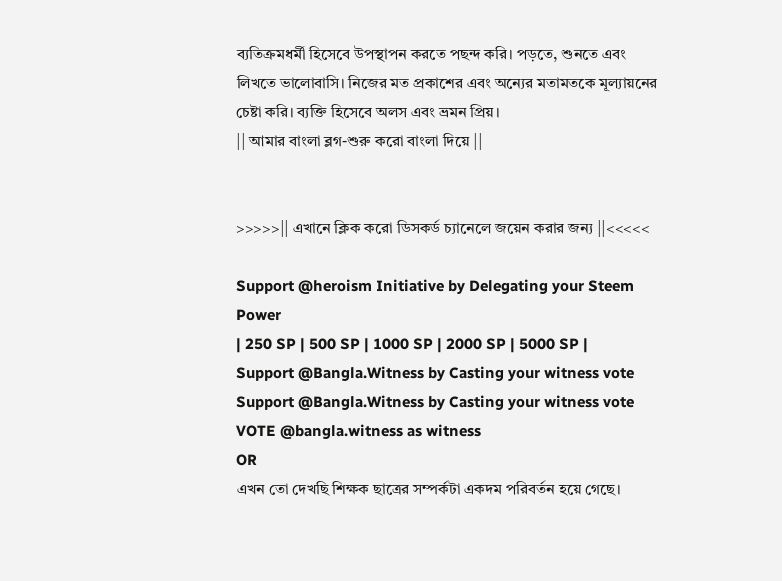ব্যতিক্রমধর্মী হিসেবে উপস্থাপন করতে পছন্দ করি। পড়তে, শুনতে এবং লিখতে ভালোবাসি। নিজের মত প্রকাশের এবং অন্যের মতামতকে মূল্যায়নের চেষ্টা করি। ব্যক্তি হিসেবে অলস এবং ভ্রমন প্রিয়।
|| আমার বাংলা ব্লগ-শুরু করো বাংলা দিয়ে ||


>>>>>|| এখানে ক্লিক করো ডিসকর্ড চ্যানেলে জয়েন করার জন্য ||<<<<<

Support @heroism Initiative by Delegating your Steem Power
| 250 SP | 500 SP | 1000 SP | 2000 SP | 5000 SP |
Support @Bangla.Witness by Casting your witness vote
Support @Bangla.Witness by Casting your witness vote
VOTE @bangla.witness as witness
OR
এখন তো দেখছি শিক্ষক ছাত্রের সম্পর্কটা একদম পরিবর্তন হয়ে গেছে।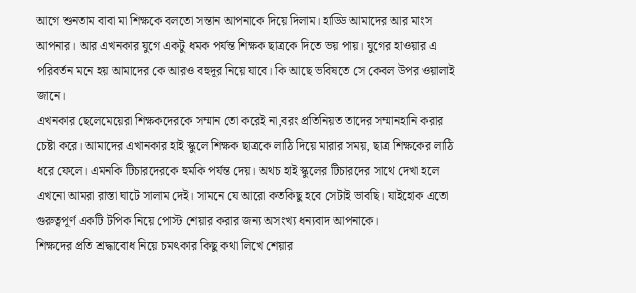আগে শুনতাম বাবা মা শিক্ষকে বলতো সন্তান আপনাকে দিয়ে দিলাম। হাড্ডি আমাদের আর মাংস আপনার। আর এখনকার যুগে একটু ধমক পর্যন্ত শিক্ষক ছাত্রকে দিতে ভয় পায়। যুগের হাওয়ার এ পরিবর্তন মনে হয় আমাদের কে আরও বহুদূর নিয়ে যাবে। কি আছে ভবিষতে সে কেবল উপর ওয়ালাই জানে।
এখনকার ছেলেমেয়েরা শিক্ষকদেরকে সম্মান তো করেই না,বরং প্রতিনিয়ত তাদের সম্মানহানি করার চেষ্টা করে। আমাদের এখানকার হাই স্কুলে শিক্ষক ছাত্রকে লাঠি দিয়ে মারার সময়, ছাত্র শিক্ষকের লাঠি ধরে ফেলে। এমনকি টিচারদেরকে হুমকি পর্যন্ত দেয়। অথচ হাই স্কুলের টিচারদের সাথে দেখা হলে এখনো আমরা রাস্তা ঘাটে সালাম দেই। সামনে যে আরো কতকিছু হবে সেটাই ভাবছি। যাইহোক এতো গুরুত্বপূর্ণ একটি টপিক নিয়ে পোস্ট শেয়ার করার জন্য অসংখ্য ধন্যবাদ আপনাকে।
শিক্ষদের প্রতি শ্রদ্ধাবোধ নিয়ে চমৎকার কিছু কথা লিখে শেয়ার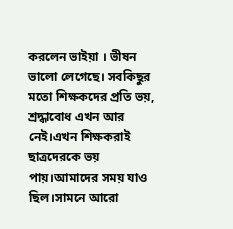করলেন ভাইয়া । ভীষন ভালো লেগেছে। সবকিছুর মতো শিক্ষকদের প্রতি ভয়, শ্রদ্ধাবোধ এখন আর নেই।এখন শিক্ষকরাই ছাত্রদেরকে ভয় পায়।আমাদের সময় যাও ছিল।সামনে আরো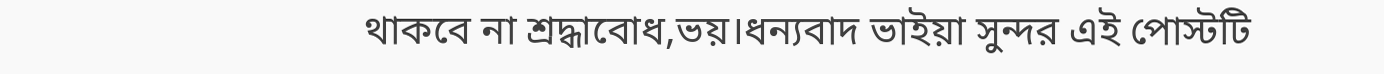থাকবে না শ্রদ্ধাবোধ,ভয়।ধন্যবাদ ভাইয়া সুন্দর এই পোস্টটি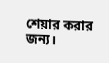শেয়ার করার জন্য।